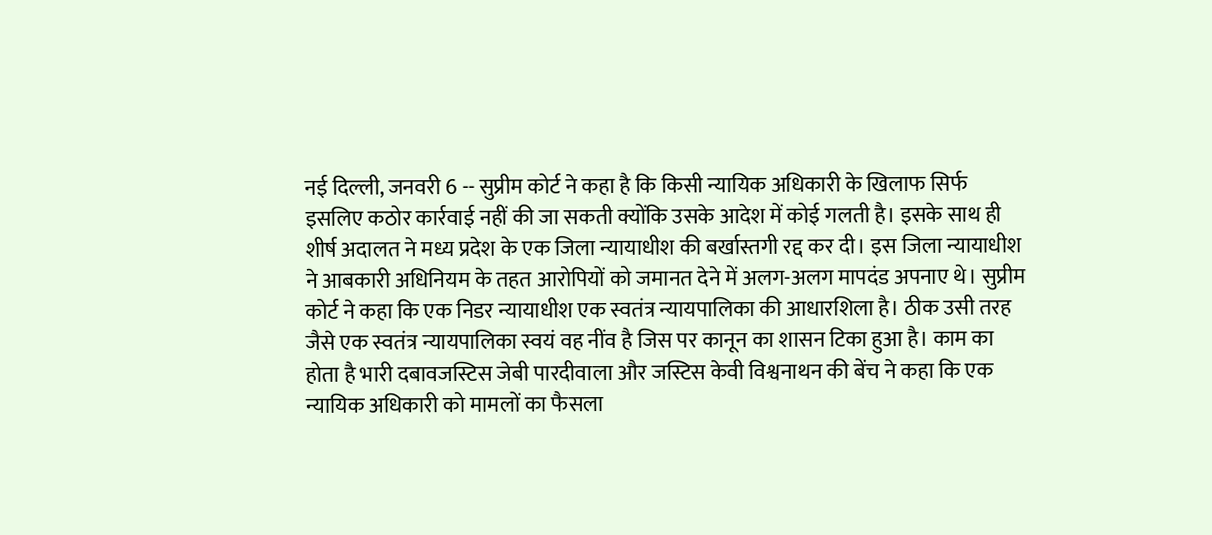नई दिल्ली, जनवरी 6 -- सुप्रीम कोर्ट ने कहा है कि किसी न्यायिक अधिकारी के खिलाफ सिर्फ इसलिए कठोर कार्रवाई नहीं की जा सकती क्योंकि उसके आदेश में कोई गलती है। इसके साथ ही शीर्ष अदालत ने मध्य प्रदेश के एक जिला न्यायाधीश की बर्खास्तगी रद्द कर दी। इस जिला न्यायाधीश ने आबकारी अधिनियम के तहत आरोपियों को जमानत देने में अलग-अलग मापदंड अपनाए थे। सुप्रीम कोर्ट ने कहा कि एक निडर न्यायाधीश एक स्वतंत्र न्यायपालिका की आधारशिला है। ठीक उसी तरह जैसे एक स्वतंत्र न्यायपालिका स्वयं वह नींव है जिस पर कानून का शासन टिका हुआ है। काम का होता है भारी दबावजस्टिस जेबी पारदीवाला और जस्टिस केवी विश्वनाथन की बेंच ने कहा कि एक न्यायिक अधिकारी को मामलों का फैसला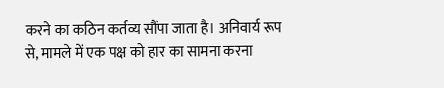करने का कठिन कर्तव्य सौंपा जाता है। अनिवार्य रूप से, मामले में एक पक्ष को हार का सामना करना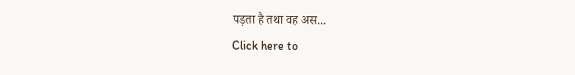पड़ता है तथा वह अस...
Click here to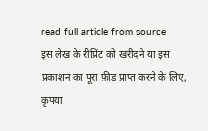read full article from source
इस लेख के रीप्रिंट को खरीदने या इस प्रकाशन का पूरा फ़ीड प्राप्त करने के लिए, कृपया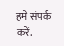हमे संपर्क करें.